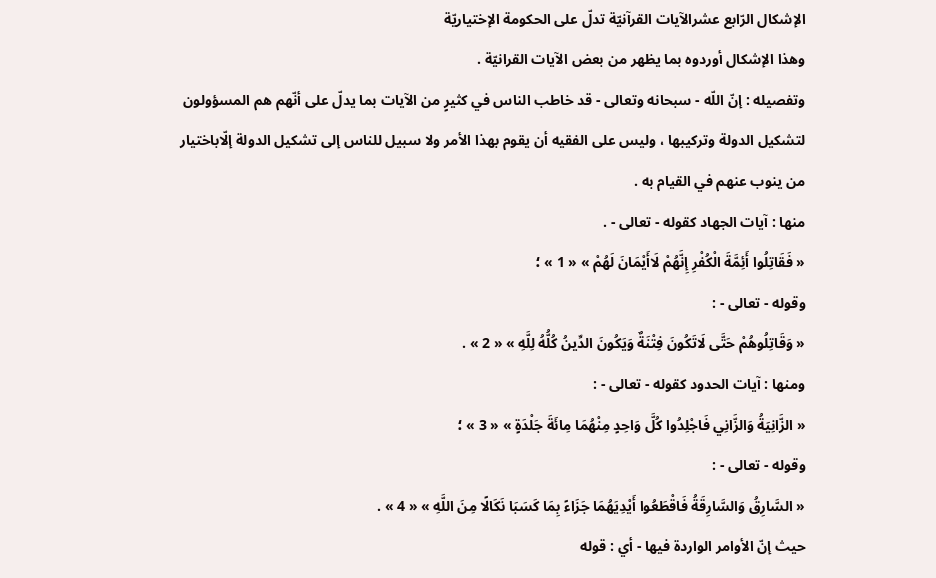الإشكال الرّابع عشرالآيات القرآنيّة تدلّ على الحكومة الإختياريّة
وهذا الإشكال أوردوه بما يظهر من بعض الآيات القرانيّة .
وتفصيله : إنّ اللّه - سبحانه وتعالى - قد خاطب الناس في كثيرٍ من الآيات بما يدلّ على أنّهم هم المسؤولون لتشكيل الدولة وتركيبها ، وليس على الفقيه أن يقوم بهذا الأمر ولا سبيل للناس إلى تشكيل الدولة إلّاباختيار من ينوب عنهم في القيام به .
منها : آيات الجهاد كقوله - تعالى - .
« فَقَاتِلُوا أَئِمَّةَ الْكُفْرِ إِنَّهُمْ لَاأَيْمَانَ لَهُمْ » « 1 » ؛
وقوله - تعالى - :
« وَقَاتِلُوهُمْ حَتَّى لَاتَكُونَ فِتْنَةٌ وَيَكُونَ الدِّينُ كُلُّهُ لِلَّهِ » « 2 » .
ومنها : آيات الحدود كقوله - تعالى - :
« الزَّانِيَةُ وَالزَّانِي فَاجْلِدُوا كُلَّ وَاحِدٍ مِنْهُمَا مِائَةَ جَلْدَةٍ » « 3 » ؛
وقوله - تعالى - :
« السَّارِقُ وَالسَّارِقَةُ فَاقْطَعُوا أَيْدِيَهُمَا جَزَاءً بِمَا كَسَبَا نَكَالًا مِنَ اللَّهِ » « 4 » .
حيث إنّ الأوامر الواردة فيها - أي : قوله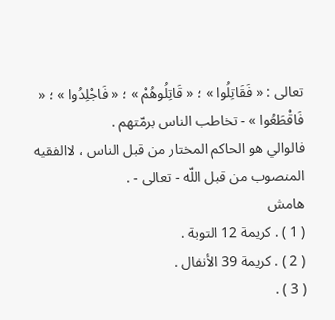تعالى : « فَقَاتِلُوا » ؛ « قَاتِلُوهُمْ » ؛ « فَاجْلِدُوا » ؛ « فَاقْطَعُوا » - تخاطب الناس برمّتهم .
فالوالي هو الحاكم المختار من قبل الناس ، لاالفقيه المنصوب من قبل اللّه - تعالى - .
هامش
( 1 ) . كريمة 12 التوبة .
( 2 ) . كريمة 39 الأنفال .
( 3 ) .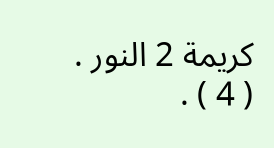كريمة 2 النور .
( 4 ) .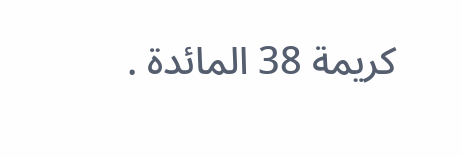كريمة 38 المائدة .